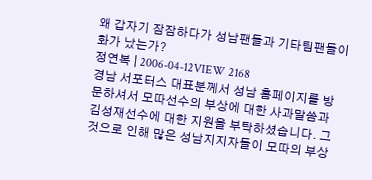왜 갑자기 잠잠하다가 성남팬들과 기타팀팬들이 화가 났는가?
정연복 | 2006-04-12VIEW 2168
경남 서포터스 대표분께서 성남 홈페이지를 방문하셔서 모따선수의 부상에 대한 사과말씀과 김성재선수에 대한 지원을 부탁하셨습니다. 그것으로 인해 많은 성남지지자들이 모따의 부상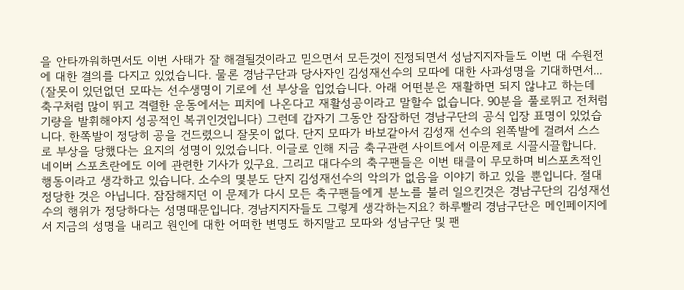을 안타까워하면서도 이번 사태가 잘 해결될것이라고 믿으면서 모든것이 진정되면서 성남지지자들도 이번 대 수원전에 대한 결의를 다지고 있었습니다. 물론 경남구단과 당사자인 김성재선수의 모따에 대한 사과성명을 기대하면서... (잘못이 있던없던 모따는 선수생명이 기로에 선 부상을 입었습니다. 아래 어떤분은 재활하면 되지 않냐고 하는데 축구처럼 많이 뛰고 격렬한 운동에서는 피치에 나온다고 재활성공이라고 말할수 없습니다. 90분을 풀로뛰고 전처럼 기량을 발휘해야지 성공적인 복귀인것입니다) 그런데 갑자기 그동안 잠잠하던 경남구단의 공식 입장 표명이 있었습니다. 한쪽발이 정당히 공을 건드렸으니 잘못이 없다. 단지 모따가 바보같아서 김성재 선수의 왼쪽발에 걸려서 스스로 부상을 당했다는 요지의 성명이 있었습니다. 이글로 인해 지금 축구관련 사이트에서 이문제로 시끌시끌합니다. 네이버 스포츠란에도 이에 관련한 기사가 있구요. 그리고 대다수의 축구팬들은 이번 태클이 무모하며 비스포츠적인 행동이라고 생각하고 있습니다. 소수의 몇분도 단지 김성재선수의 악의가 없음을 이야기 하고 있을 뿐입니다. 절대 정당한 것은 아닙니다. 잠잠해지던 이 문제가 다시 모든 축구팬들에게 분노를 불러 일으킨것은 경남구단의 김성재선수의 행위가 정당하다는 성명때문입니다. 경남지지자들도 그렇게 생각하는지요? 하루빨리 경남구단은 메인페이지에서 지금의 성명을 내리고 원인에 대한 어떠한 변명도 하지말고 모따와 성남구단 및 팬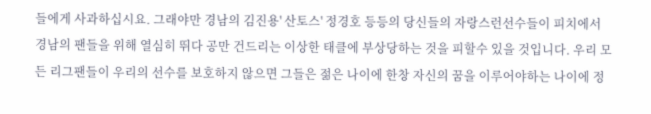들에게 사과하십시요. 그래야만 경남의 김진용' 산토스' 정경호 등등의 당신들의 자랑스런선수들이 피치에서 경남의 팬들을 위해 열심히 뛰다 공만 건드리는 이상한 태클에 부상당하는 것을 피할수 있을 것입니다. 우리 모든 리그팬들이 우리의 선수를 보호하지 않으면 그들은 젊은 나이에 한창 자신의 꿈을 이루어야하는 나이에 정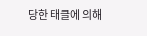당한 태클에 의해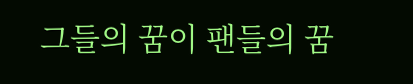그들의 꿈이 팬들의 꿈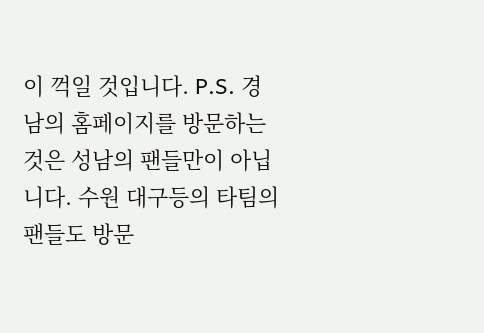이 꺽일 것입니다. P.S. 경남의 홈페이지를 방문하는것은 성남의 팬들만이 아닙니다. 수원 대구등의 타팀의 팬들도 방문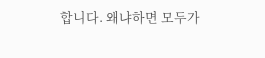합니다. 왜냐하면 모두가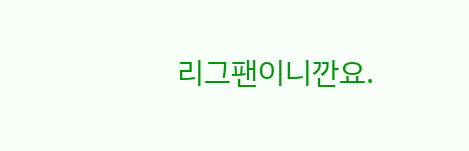리그팬이니깐요.